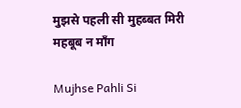मुझसे पहली सी मुहब्बत मिरी महबूब न माँग

Mujhse Pahli Si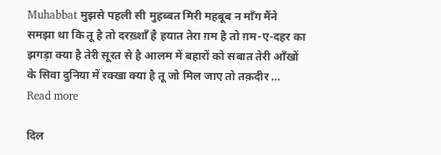Muhabbat मुझसे पहली सी मुहब्बत मिरी महबूब न माँग मैंने समझा था कि तू है तो दरख़्शाँ है हयात तेरा ग़म है तो ग़म-ए-दहर का झगड़ा क्या है तेरी सूरत से है आलम में बहारों को सबात तेरी आँखों के सिवा दुनिया में रक्खा क्या है तू जो मिल जाए तो तक़दीर … Read more

दिल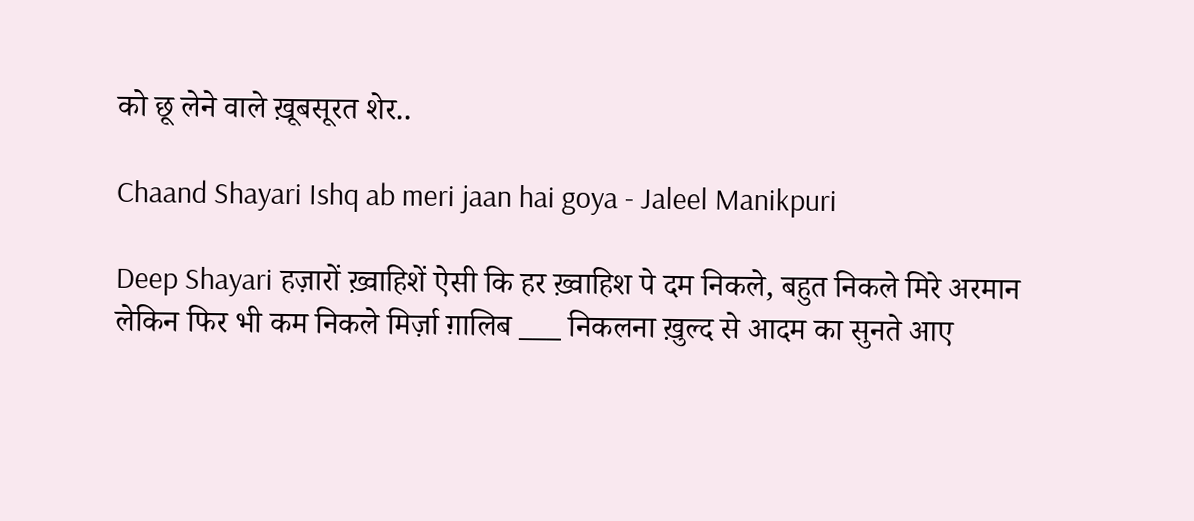को छू लेने वाले ख़ूबसूरत शेर..

Chaand Shayari Ishq ab meri jaan hai goya - Jaleel Manikpuri

Deep Shayari हज़ारों ख़्वाहिशें ऐसी कि हर ख़्वाहिश पे दम निकले, बहुत निकले मिरे अरमान लेकिन फिर भी कम निकले मिर्ज़ा ग़ालिब ___ निकलना ख़ुल्द से आदम का सुनते आए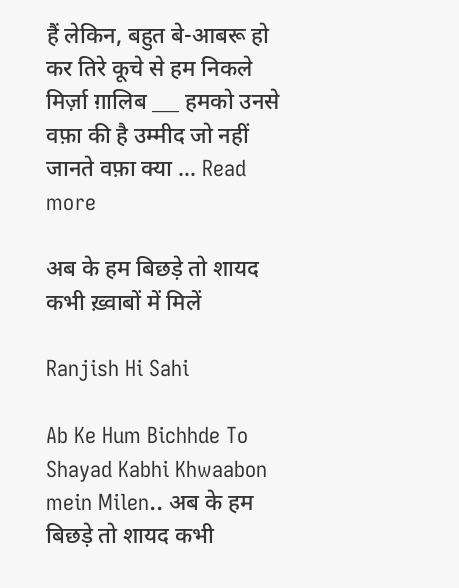हैं लेकिन, बहुत बे-आबरू हो कर तिरे कूचे से हम निकले मिर्ज़ा ग़ालिब ___ हमको उनसे वफ़ा की है उम्मीद जो नहीं जानते वफ़ा क्या … Read more

अब के हम बिछड़े तो शायद कभी ख़्वाबों में मिलें

Ranjish Hi Sahi

Ab Ke Hum Bichhde To Shayad Kabhi Khwaabon mein Milen.. अब के हम बिछड़े तो शायद कभी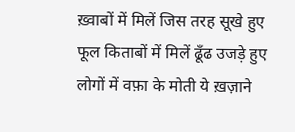ख़्वाबों में मिलें जिस तरह सूखे हुए फूल किताबों में मिलें ढूँढ उजड़े हुए लोगों में वफ़ा के मोती ये ख़ज़ाने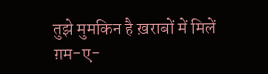तुझे मुमकिन है ख़राबों में मिलें ग़म-ए-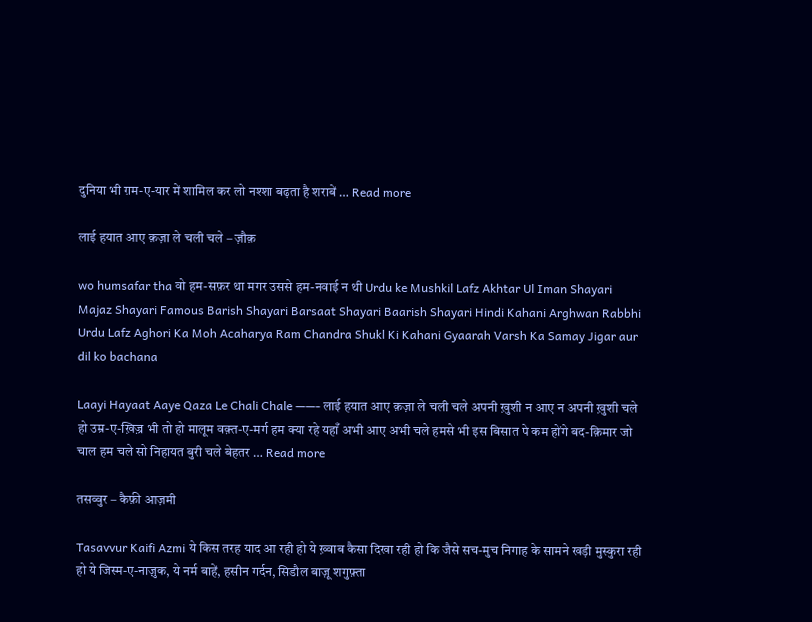दुनिया भी ग़म-ए-यार में शामिल कर लो नश्शा बढ़ता है शराबें … Read more

लाई हयात आए क़ज़ा ले चली चले – ज़ौक़

wo humsafar tha वो हम-सफ़र था मगर उससे हम-नवाई न थी Urdu ke Mushkil Lafz Akhtar Ul Iman Shayari Majaz Shayari Famous Barish Shayari Barsaat Shayari Baarish Shayari Hindi Kahani Arghwan Rabbhi Urdu Lafz Aghori Ka Moh Acaharya Ram Chandra Shukl Ki Kahani Gyaarah Varsh Ka Samay Jigar aur dil ko bachana

Laayi Hayaat Aaye Qaza Le Chali Chale ——- लाई हयात आए क़ज़ा ले चली चले अपनी ख़ुशी न आए न अपनी ख़ुशी चले हो उम्र-ए-ख़िज़्र भी तो हो मालूम वक़्त-ए-मर्ग हम क्या रहे यहाँ अभी आए अभी चले हमसे भी इस बिसात पे कम होंगे बद-क़िमार जो चाल हम चले सो निहायत बुरी चले बेहतर … Read more

तसव्वुर – कैफ़ी आज़मी

Tasavvur Kaifi Azmi ये किस तरह याद आ रही हो ये ख़्वाब कैसा दिखा रही हो कि जैसे सच-मुच निगाह के सामने खड़ी मुस्कुरा रही हो ये जिस्म-ए-नाज़ुक, ये नर्म बाहें, हसीन गर्दन, सिडौल बाज़ू शगुफ़्ता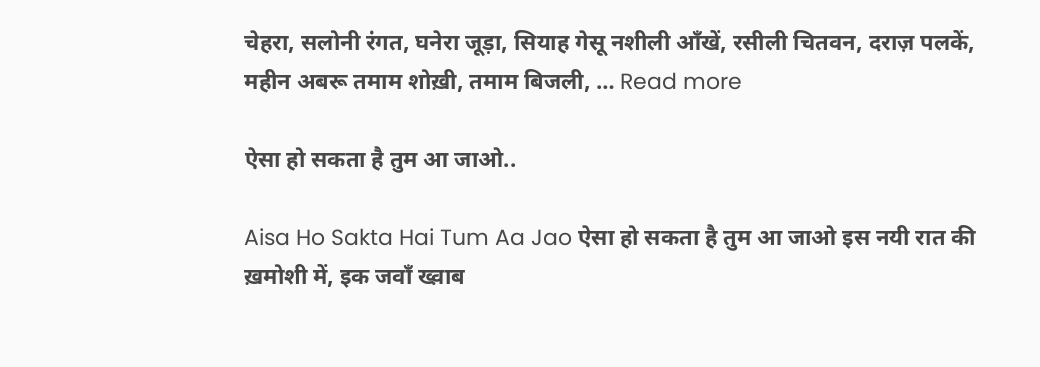चेहरा, सलोनी रंगत, घनेरा जूड़ा, सियाह गेसू नशीली आँखें, रसीली चितवन, दराज़ पलकें, महीन अबरू तमाम शोख़ी, तमाम बिजली, … Read more

ऐसा हो सकता है तुम आ जाओ..

Aisa Ho Sakta Hai Tum Aa Jao ऐसा हो सकता है तुम आ जाओ इस नयी रात की ख़मोशी में, इक जवाँ ख्व़ाब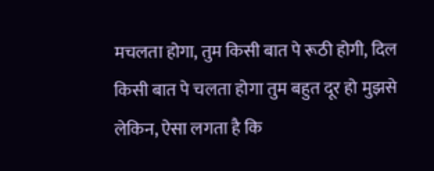मचलता होगा, तुम किसी बात पे रूठी होगी, दिल किसी बात पे चलता होगा तुम बहुत दूर हो मुझसे लेकिन, ऐसा लगता है कि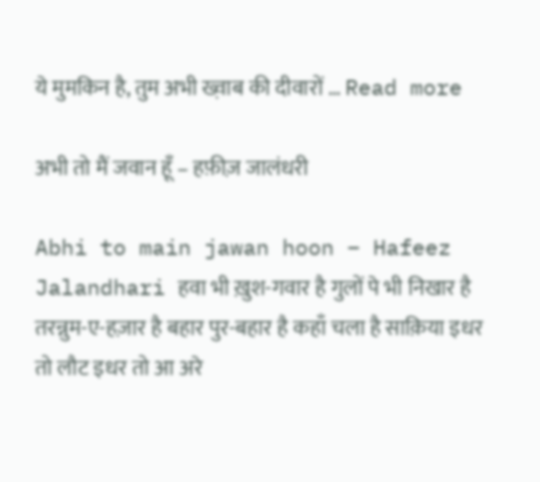ये मुमकिन है, तुम अभी ख्व़ाब की दीवारों … Read more

अभी तो मैं जवान हूँ – हफ़ीज़ जालंधरी

Abhi to main jawan hoon – Hafeez Jalandhari हवा भी ख़ुश-गवार है गुलों पे भी निखार है तरन्नुम-ए-हज़ार है बहार पुर-बहार है कहाँ चला है साक़िया इधर तो लौट इधर तो आ अरे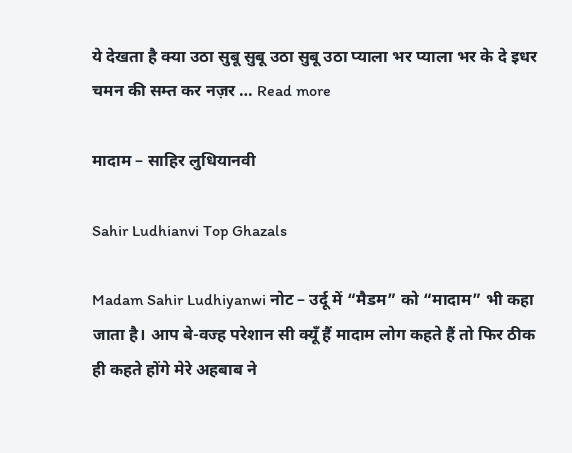ये देखता है क्या उठा सुबू सुबू उठा सुबू उठा प्याला भर प्याला भर के दे इधर चमन की सम्त कर नज़र … Read more

मादाम – साहिर लुधियानवी

Sahir Ludhianvi Top Ghazals

Madam Sahir Ludhiyanwi नोट – उर्दू में “मैडम” को “मादाम” भी कहा जाता है। आप बे-वज्ह परेशान सी क्यूँ हैं मादाम लोग कहते हैं तो फिर ठीक ही कहते होंगे मेरे अहबाब ने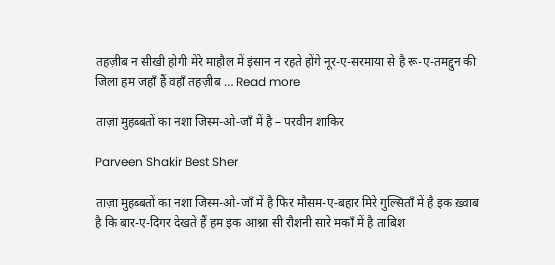तहज़ीब न सीखी होगी मेरे माहौल में इंसान न रहते होंगे नूर-ए-सरमाया से है रू-ए-तमद्दुन की जिला हम जहाँ हैं वहाँ तहज़ीब … Read more

ताज़ा मुहब्बतों का नशा जिस्म-ओ-जाँ में है – परवीन शाकिर

Parveen Shakir Best Sher

ताज़ा मुहब्बतों का नशा जिस्म-ओ-जाँ में है फिर मौसम-ए-बहार मिरे गुल्सिताँ में है इक ख़्वाब है कि बार-ए-दिगर देखते हैं हम इक आश्ना सी रौशनी सारे मकाँ में है ताबिश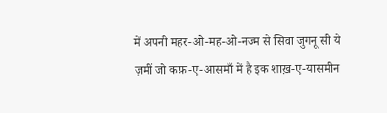में अपनी महर-ओ-मह-ओ-नज्म से सिवा जुगनू सी ये ज़मीं जो कफ़-ए-आसमाँ में है इक शाख़-ए-यासमीन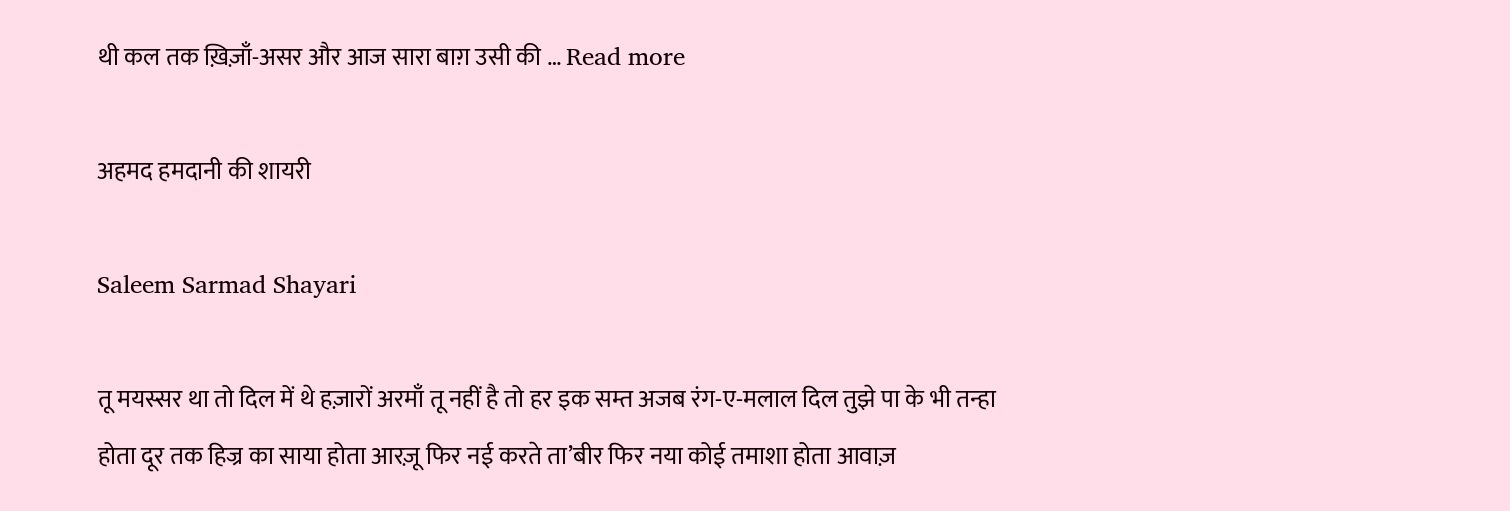थी कल तक ख़िज़ाँ-असर और आज सारा बाग़ उसी की … Read more

अहमद हमदानी की शायरी

Saleem Sarmad Shayari

तू मयस्सर था तो दिल में थे हज़ारों अरमाँ तू नहीं है तो हर इक सम्त अजब रंग-ए-मलाल दिल तुझे पा के भी तन्हा होता दूर तक हिज्र का साया होता आरज़ू फिर नई करते ता’बीर फिर नया कोई तमाशा होता आवाज़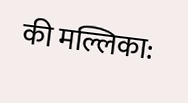की मल्लिका: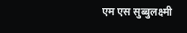एम एस सुब्बुलक्ष्मी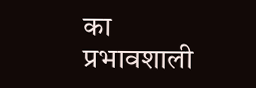का प्रभावशाली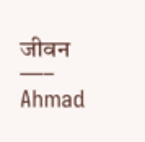जीवन —– Ahmad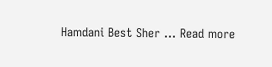Hamdani Best Sher … Read more